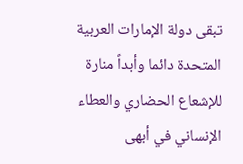تبقى دولة الإمارات العربية المتحدة دائما وأبداً منارة للإشعاع الحضاري والعطاء الإنساني في أبهى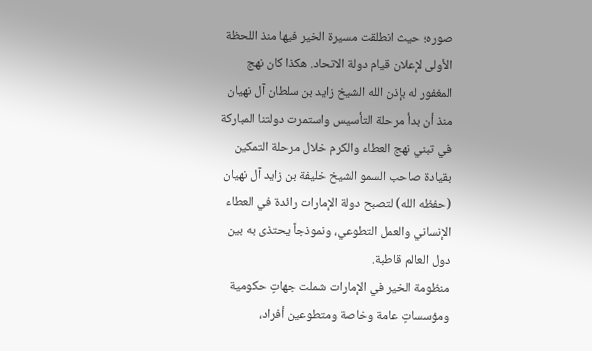صوره؛ حيث انطلقت مسيرة الخير فيها منذ اللحظة الأولى لإعلان قيام دولة الاتحاد. هكذا كان نهج المغفور له بإذن الله الشيخ زايد بن سلطان آل نهيان منذ أن بدأ مرحلة التأسيس واستمرت دولتنا المباركة في تبني نهج العطاء والكرم خلال مرحلة التمكين بقيادة صاحب السمو الشيخ خليفة بن زايد آل نهيان (حفظه الله) لتصبح دولة الإمارات رائدة في العطاء الإنساني والعمل التطوعي، ونموذجاً يحتذى به بين دول العالم قاطبة.
منظومة الخير في الإمارات شملت جهاتٍ حكومية ومؤسساتٍ عامة وخاصة ومتطوعين أفراد،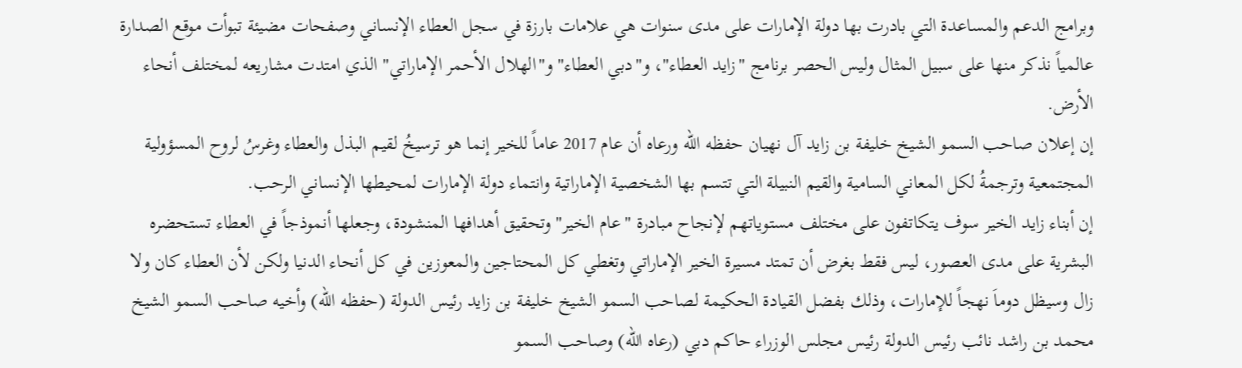وبرامج الدعم والمساعدة التي بادرت بها دولة الإمارات على مدى سنوات هي علامات بارزة في سجل العطاء الإنساني وصفحات مضيئة تبوأت موقع الصدارة عالمياً نذكر منها على سبيل المثال وليس الحصر برنامج "زايد العطاء"، و"دبي العطاء" و"الهلال الأحمر الإماراتي" الذي امتدت مشاريعه لمختلف أنحاء الأرض.
إن إعلان صاحب السمو الشيخ خليفة بن زايد آل نهيان حفظه الله ورعاه أن عام 2017 عاماً للخير إنما هو ترسيخُ لقيم البذل والعطاء وغرسُ لروح المسؤولية المجتمعية وترجمةُ لكل المعاني السامية والقيم النبيلة التي تتسم بها الشخصية الإماراتية وانتماء دولة الإمارات لمحيطها الإنساني الرحب.
إن أبناء زايد الخير سوف يتكاتفون على مختلف مستوياتهم لإنجاح مبادرة "عام الخير" وتحقيق أهدافها المنشودة، وجعلها أنموذجاً في العطاء تستحضره البشرية على مدى العصور، ليس فقط بغرض أن تمتد مسيرة الخير الإماراتي وتغطي كل المحتاجين والمعوزين في كل أنحاء الدنيا ولكن لأن العطاء كان ولا زال وسيظل دوماَ نهجاً للإمارات، وذلك بفضل القيادة الحكيمة لصاحب السمو الشيخ خليفة بن زايد رئيس الدولة (حفظه الله) وأخيه صاحب السمو الشيخ محمد بن راشد نائب رئيس الدولة رئيس مجلس الوزراء حاكم دبي (رعاه الله) وصاحب السمو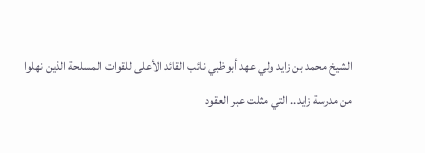الشيخ محمد بن زايد ولي عهد أبوظبي نائب القائد الأعلى للقوات المسلحة الذين نهلوا من مدرسة زايد.. التي مثلت عبر العقود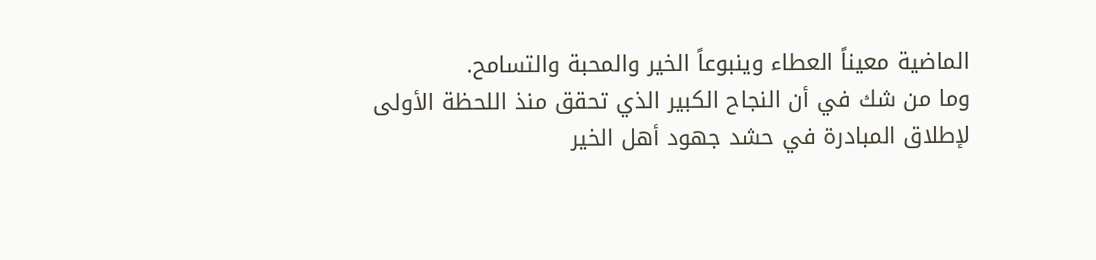الماضية معيناً العطاء وينبوعاً الخير والمحبة والتسامح.
وما من شك في أن النجاح الكبير الذي تحقق منذ اللحظة الأولى لإطلاق المبادرة في حشد جهود أهل الخير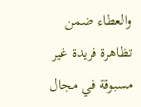والعطاء ضمن تظاهرة فريدة غير مسبوقة في مجال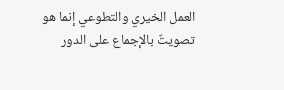العمل الخيري والتطوعي إنما هو تصويتٌ بالإجماع على الدور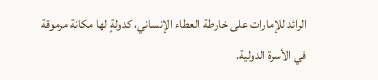الرائد للإمارات على خارطة العطاء الإنساني، كدولةٍ لها مكانة مرموقة في الأسرة الدولية.